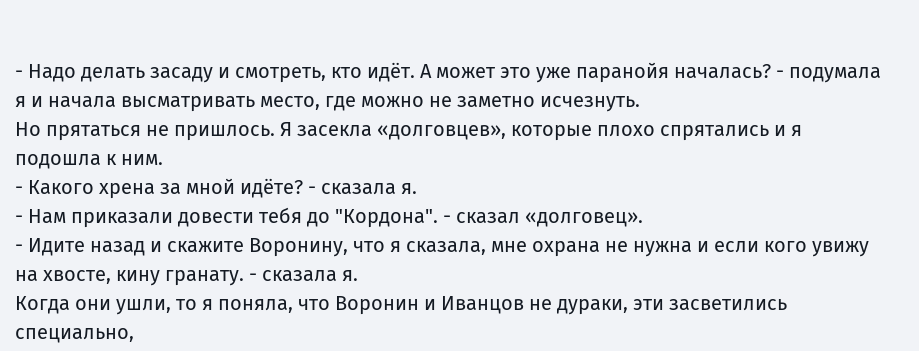- Надо делать засаду и смотреть, кто идёт. А может это уже паранойя началась? - подумала я и начала высматривать место, где можно не заметно исчезнуть.
Но прятаться не пришлось. Я засекла «долговцев», которые плохо спрятались и я подошла к ним.
- Какого хрена за мной идёте? - сказала я.
- Нам приказали довести тебя до "Кордона". - сказал «долговец».
- Идите назад и скажите Воронину, что я сказала, мне охрана не нужна и если кого увижу на хвосте, кину гранату. - сказала я.
Когда они ушли, то я поняла, что Воронин и Иванцов не дураки, эти засветились специально,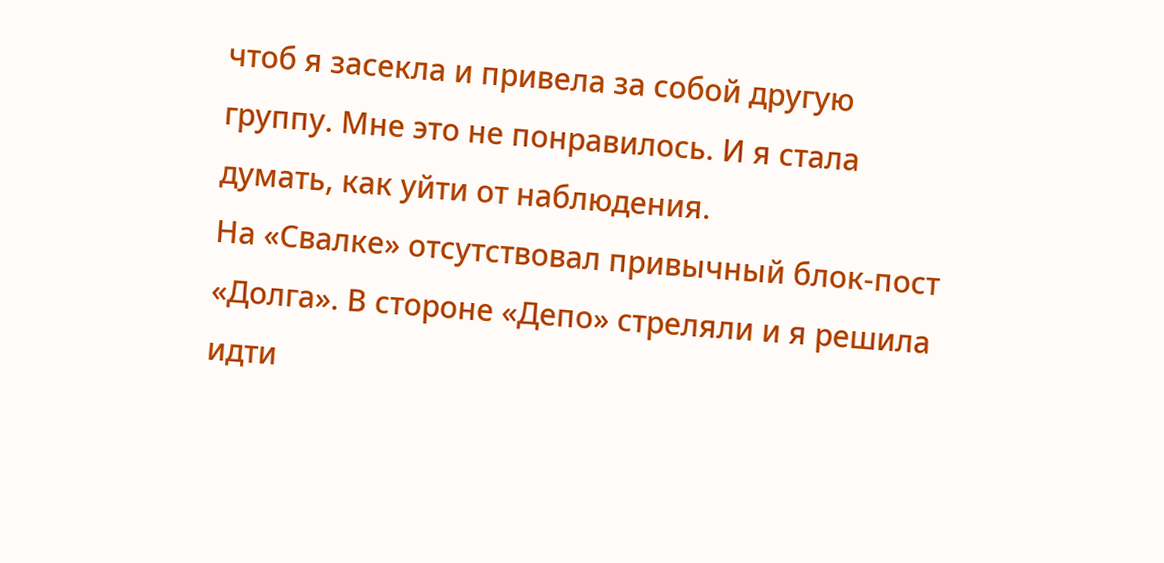чтоб я засекла и привела за собой другую группу. Мне это не понравилось. И я стала думать, как уйти от наблюдения.
На «Свалке» отсутствовал привычный блок-пост «Долга». В стороне «Депо» стреляли и я решила идти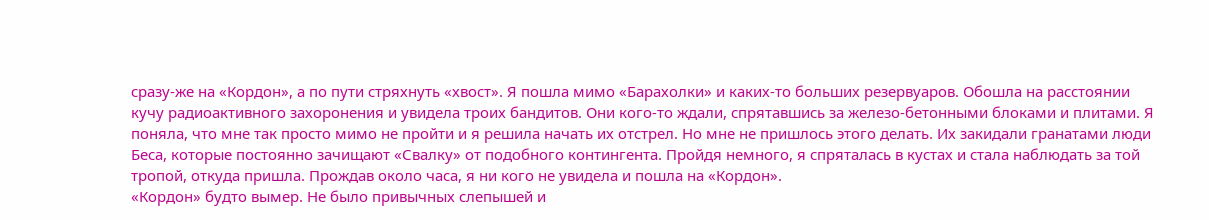сразу-же на «Кордон», а по пути стряхнуть «хвост». Я пошла мимо «Барахолки» и каких-то больших резервуаров. Обошла на расстоянии кучу радиоактивного захоронения и увидела троих бандитов. Они кого-то ждали, спрятавшись за железо-бетонными блоками и плитами. Я поняла, что мне так просто мимо не пройти и я решила начать их отстрел. Но мне не пришлось этого делать. Их закидали гранатами люди Беса, которые постоянно зачищают «Свалку» от подобного контингента. Пройдя немного, я спряталась в кустах и стала наблюдать за той тропой, откуда пришла. Прождав около часа, я ни кого не увидела и пошла на «Кордон».
«Кордон» будто вымер. Не было привычных слепышей и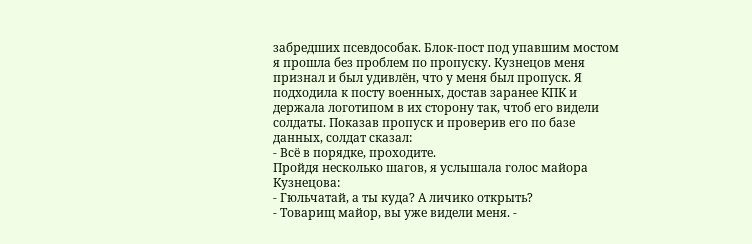забредших псевдособак. Блок-пост под упавшим мостом я прошла без проблем по пропуску. Кузнецов меня признал и был удивлён, что у меня был пропуск. Я подходила к посту военных, достав заранее КПК и держала логотипом в их сторону так, чтоб его видели солдаты. Показав пропуск и проверив его по базе данных, солдат сказал:
- Всё в порядке, проходите.
Пройдя несколько шагов, я услышала голос майора Кузнецова:
- Гюльчатай, а ты куда? А личико открыть?
- Товарищ майор, вы уже видели меня. -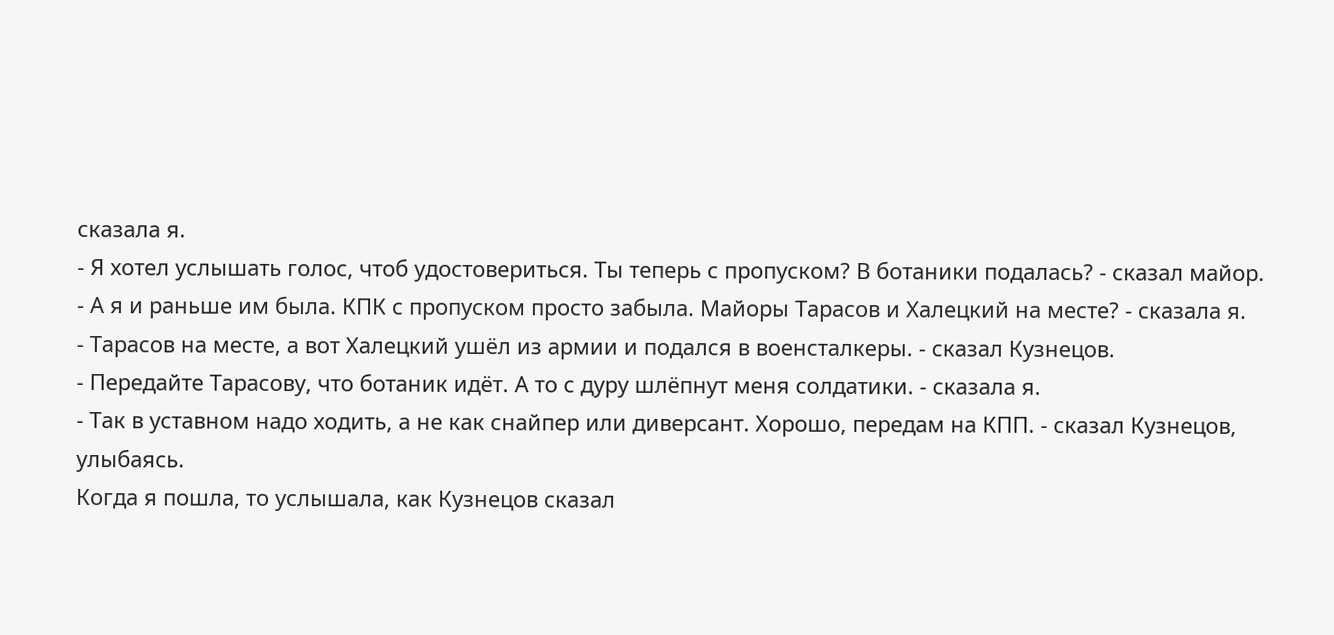сказала я.
- Я хотел услышать голос, чтоб удостовериться. Ты теперь с пропуском? В ботаники подалась? - сказал майор.
- А я и раньше им была. КПК с пропуском просто забыла. Майоры Тарасов и Халецкий на месте? - сказала я.
- Тарасов на месте, а вот Халецкий ушёл из армии и подался в военсталкеры. - сказал Кузнецов.
- Передайте Тарасову, что ботаник идёт. А то с дуру шлёпнут меня солдатики. - сказала я.
- Так в уставном надо ходить, а не как снайпер или диверсант. Хорошо, передам на КПП. - сказал Кузнецов, улыбаясь.
Когда я пошла, то услышала, как Кузнецов сказал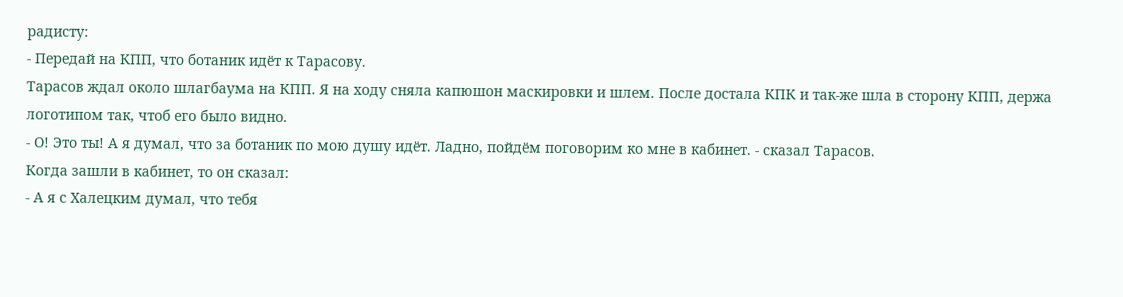радисту:
- Передай на КПП, что ботаник идёт к Тарасову.
Тарасов ждал около шлагбаума на КПП. Я на ходу сняла капюшон маскировки и шлем. После достала КПК и так-же шла в сторону КПП, держа логотипом так, чтоб его было видно.
- О! Это ты! А я думал, что за ботаник по мою душу идёт. Ладно, пойдём поговорим ко мне в кабинет. - сказал Тарасов.
Когда зашли в кабинет, то он сказал:
- А я с Халецким думал, что тебя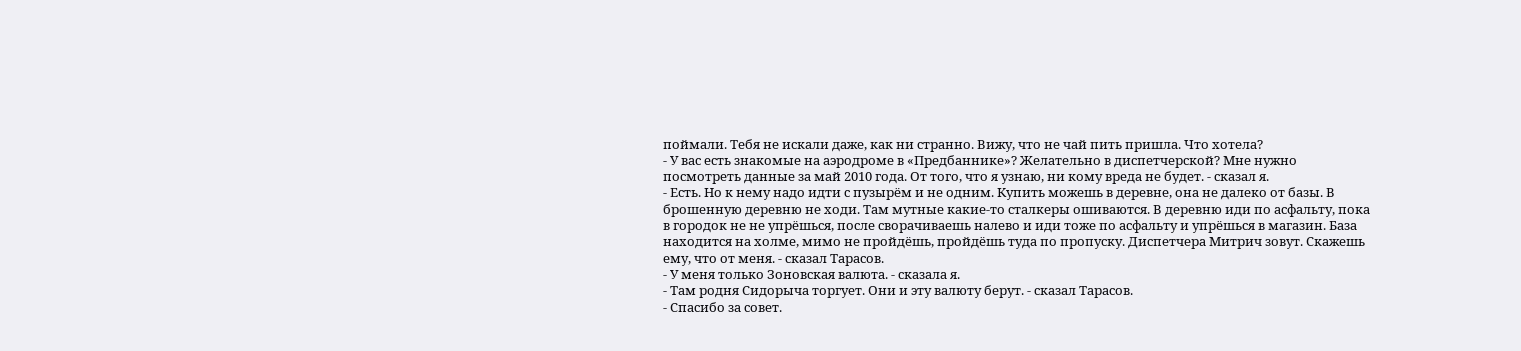поймали. Тебя не искали даже, как ни странно. Вижу, что не чай пить пришла. Что хотела?
- У вас есть знакомые на аэродроме в «Предбаннике»? Желательно в диспетчерской? Мне нужно посмотреть данные за май 2010 года. От того, что я узнаю, ни кому вреда не будет. - сказал я.
- Есть. Но к нему надо идти с пузырём и не одним. Купить можешь в деревне, она не далеко от базы. В брошенную деревню не ходи. Там мутные какие-то сталкеры ошиваются. В деревню иди по асфальту, пока в городок не не упрёшься, после сворачиваешь налево и иди тоже по асфальту и упрёшься в магазин. База находится на холме, мимо не пройдёшь, пройдёшь туда по пропуску. Диспетчера Митрич зовут. Скажешь ему, что от меня. - сказал Тарасов.
- У меня только Зоновская валюта. - сказала я.
- Там родня Сидорыча торгует. Они и эту валюту берут. - сказал Тарасов.
- Спасибо за совет.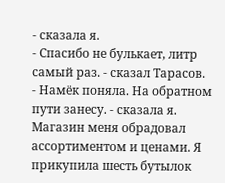- сказала я.
- Спасибо не булькает, литр самый раз. - сказал Тарасов.
- Намёк поняла. На обратном пути занесу. - сказала я.
Магазин меня обрадовал ассортиментом и ценами. Я прикупила шесть бутылок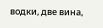водки, две вина,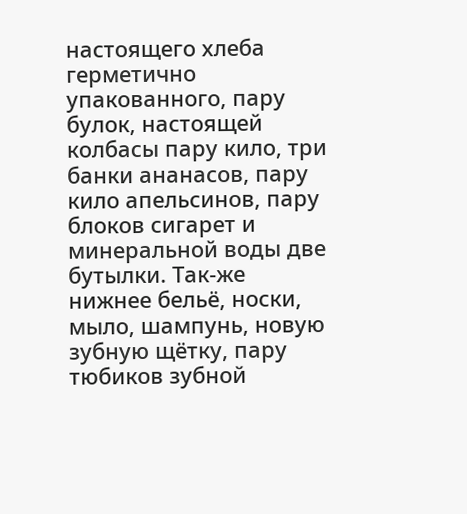настоящего хлеба герметично упакованного, пару булок, настоящей колбасы пару кило, три банки ананасов, пару кило апельсинов, пару блоков сигарет и минеральной воды две бутылки. Так-же нижнее бельё, носки, мыло, шампунь, новую зубную щётку, пару тюбиков зубной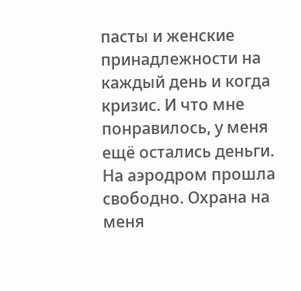пасты и женские принадлежности на каждый день и когда кризис. И что мне понравилось, у меня ещё остались деньги.
На аэродром прошла свободно. Охрана на меня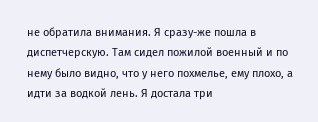не обратила внимания. Я сразу-же пошла в диспетчерскую. Там сидел пожилой военный и по нему было видно, что у него похмелье, ему плохо, а идти за водкой лень. Я достала три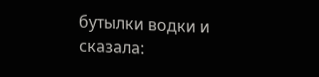бутылки водки и сказала: